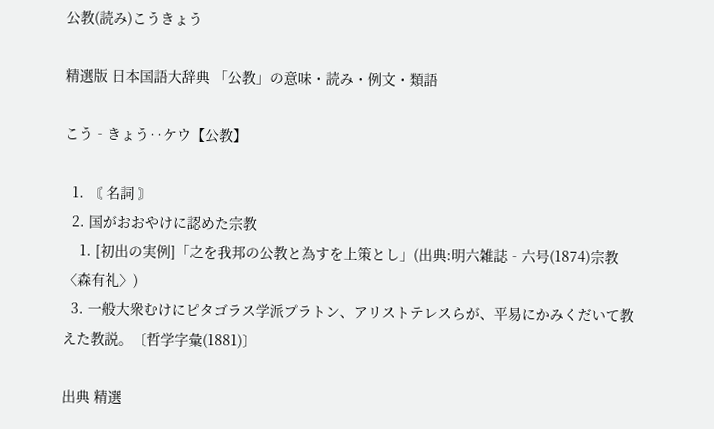公教(読み)こうきょう

精選版 日本国語大辞典 「公教」の意味・読み・例文・類語

こう‐きょう‥ケウ【公教】

  1. 〘 名詞 〙
  2. 国がおおやけに認めた宗教
    1. [初出の実例]「之を我邦の公教と為すを上策とし」(出典:明六雑誌‐六号(1874)宗教〈森有礼〉)
  3. 一般大衆むけにピタゴラス学派プラトン、アリストテレスらが、平易にかみくだいて教えた教説。〔哲学字彙(1881)〕

出典 精選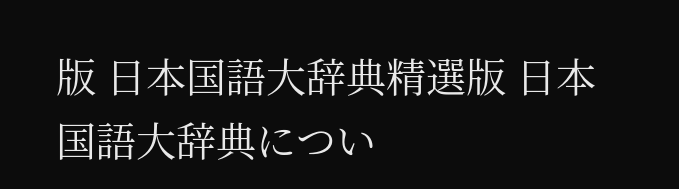版 日本国語大辞典精選版 日本国語大辞典につい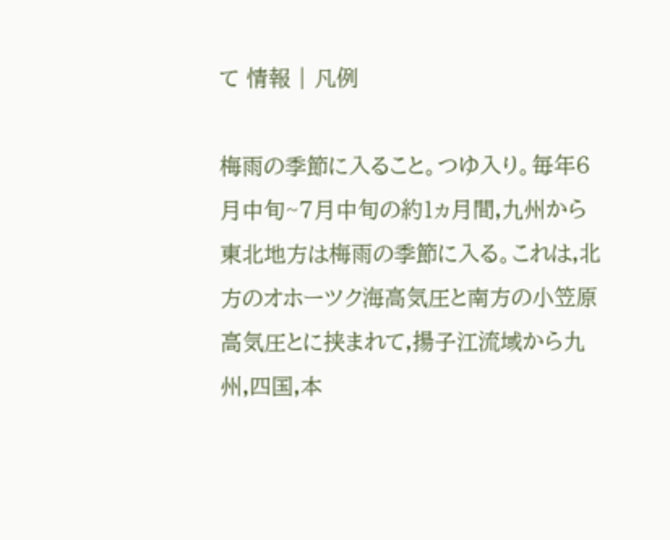て 情報 | 凡例

梅雨の季節に入ること。つゆ入り。毎年6月中旬~7月中旬の約1ヵ月間,九州から東北地方は梅雨の季節に入る。これは,北方のオホーツク海高気圧と南方の小笠原高気圧とに挟まれて,揚子江流域から九州,四国,本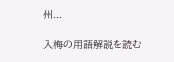州...

入梅の用語解説を読む